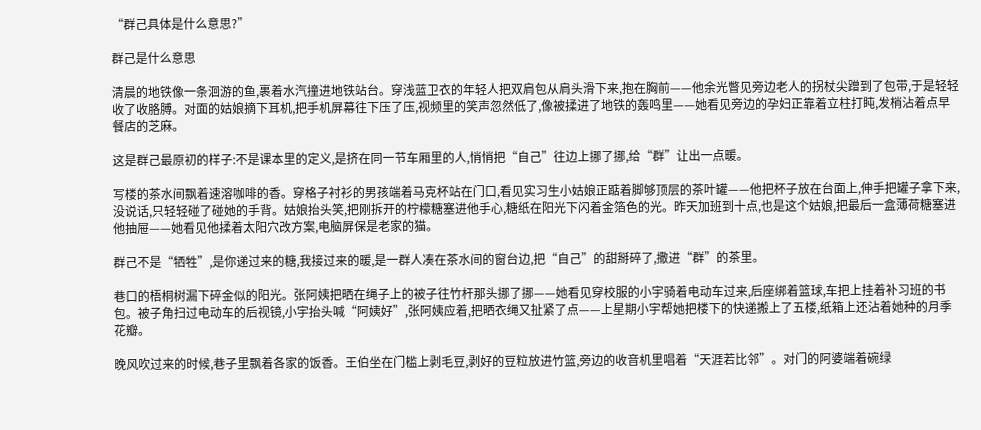“群己具体是什么意思?”

群己是什么意思

清晨的地铁像一条洄游的鱼,裹着水汽撞进地铁站台。穿浅蓝卫衣的年轻人把双肩包从肩头滑下来,抱在胸前——他余光瞥见旁边老人的拐杖尖蹭到了包带,于是轻轻收了收胳膊。对面的姑娘摘下耳机,把手机屏幕往下压了压,视频里的笑声忽然低了,像被揉进了地铁的轰鸣里——她看见旁边的孕妇正靠着立柱打盹,发梢沾着点早餐店的芝麻。

这是群己最原初的样子:不是课本里的定义,是挤在同一节车厢里的人,悄悄把“自己”往边上挪了挪,给“群”让出一点暖。

写楼的茶水间飘着速溶咖啡的香。穿格子衬衫的男孩端着马克杯站在门口,看见实习生小姑娘正踮着脚够顶层的茶叶罐——他把杯子放在台面上,伸手把罐子拿下来,没说话,只轻轻碰了碰她的手背。姑娘抬头笑,把刚拆开的柠檬糖塞进他手心,糖纸在阳光下闪着金箔色的光。昨天加班到十点,也是这个姑娘,把最后一盒薄荷糖塞进他抽屉——她看见他揉着太阳穴改方案,电脑屏保是老家的猫。

群己不是“牺牲”,是你递过来的糖,我接过来的暖,是一群人凑在茶水间的窗台边,把“自己”的甜掰碎了,撒进“群”的茶里。

巷口的梧桐树漏下碎金似的阳光。张阿姨把晒在绳子上的被子往竹杆那头挪了挪——她看见穿校服的小宇骑着电动车过来,后座绑着篮球,车把上挂着补习班的书包。被子角扫过电动车的后视镜,小宇抬头喊“阿姨好”,张阿姨应着,把晒衣绳又扯紧了点——上星期小宇帮她把楼下的快递搬上了五楼,纸箱上还沾着她种的月季花瓣。

晚风吹过来的时候,巷子里飘着各家的饭香。王伯坐在门槛上剥毛豆,剥好的豆粒放进竹篮,旁边的收音机里唱着“天涯若比邻”。对门的阿婆端着碗绿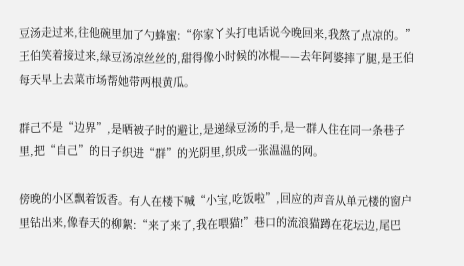豆汤走过来,往他碗里加了勺蜂蜜:“你家丫头打电话说今晚回来,我熬了点凉的。”王伯笑着接过来,绿豆汤凉丝丝的,甜得像小时候的冰棍——去年阿婆摔了腿,是王伯每天早上去菜市场帮她带两根黄瓜。

群己不是“边界”,是晒被子时的避让,是递绿豆汤的手,是一群人住在同一条巷子里,把“自己”的日子织进“群”的光阴里,织成一张温温的网。

傍晚的小区飘着饭香。有人在楼下喊“小宝,吃饭啦”,回应的声音从单元楼的窗户里钻出来,像春天的柳絮:“来了来了,我在喂猫!”巷口的流浪猫蹲在花坛边,尾巴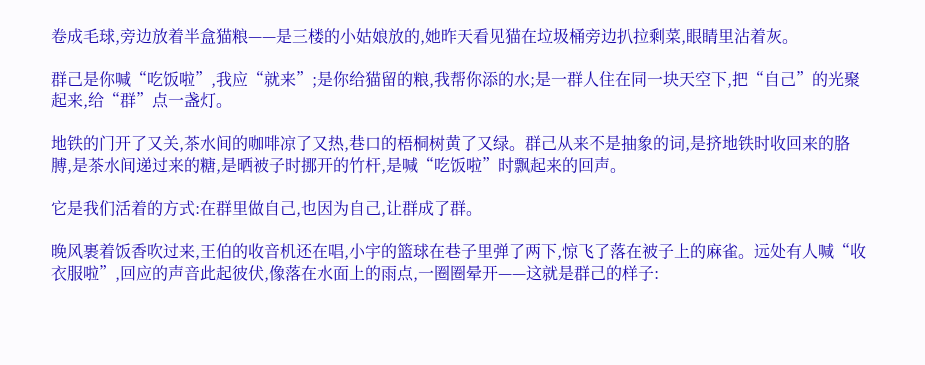卷成毛球,旁边放着半盒猫粮——是三楼的小姑娘放的,她昨天看见猫在垃圾桶旁边扒拉剩菜,眼睛里沾着灰。

群己是你喊“吃饭啦”,我应“就来”;是你给猫留的粮,我帮你添的水;是一群人住在同一块天空下,把“自己”的光聚起来,给“群”点一盏灯。

地铁的门开了又关,茶水间的咖啡凉了又热,巷口的梧桐树黄了又绿。群己从来不是抽象的词,是挤地铁时收回来的胳膊,是茶水间递过来的糖,是晒被子时挪开的竹杆,是喊“吃饭啦”时飘起来的回声。

它是我们活着的方式:在群里做自己,也因为自己,让群成了群。

晚风裹着饭香吹过来,王伯的收音机还在唱,小宇的篮球在巷子里弹了两下,惊飞了落在被子上的麻雀。远处有人喊“收衣服啦”,回应的声音此起彼伏,像落在水面上的雨点,一圈圈晕开——这就是群己的样子: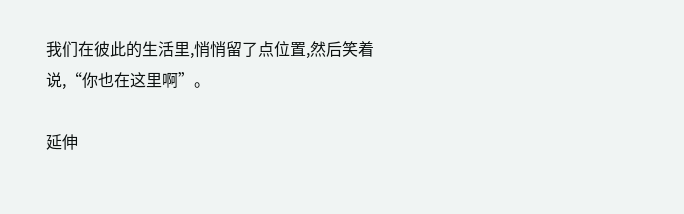我们在彼此的生活里,悄悄留了点位置,然后笑着说,“你也在这里啊”。

延伸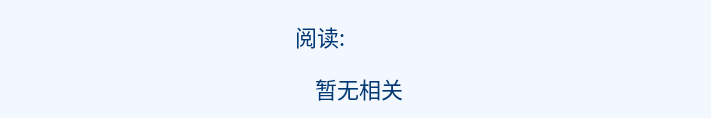阅读:

    暂无相关